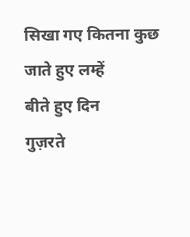सिखा गए कितना कुछ
जाते हुए लम्हें
बीते हुए दिन
गुज़रते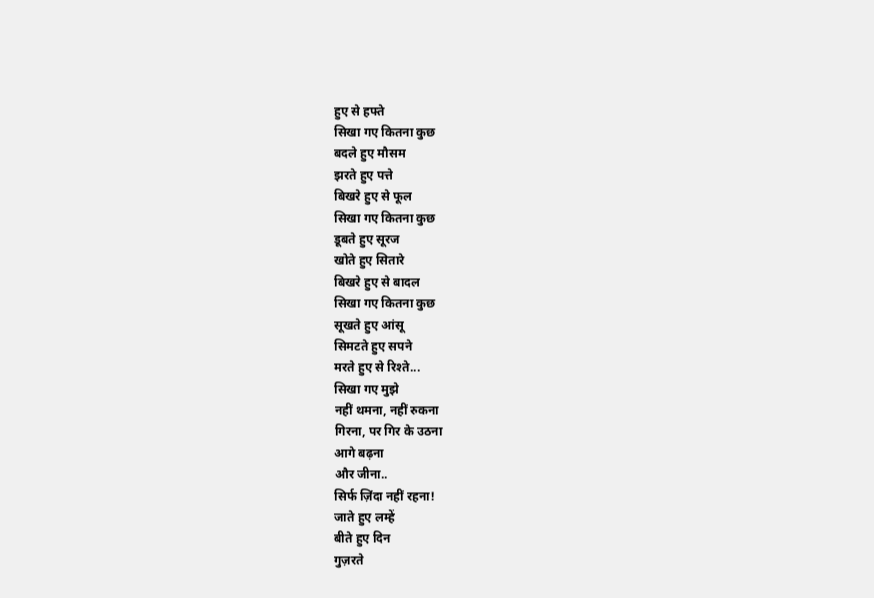हुए से हफ्ते
सिखा गए कितना कुछ
बदले हुए मौसम
झरते हुए पत्ते
बिखरे हुए से फूल
सिखा गए कितना कुछ
डूबते हुए सूरज
खोते हुए सितारे
बिखरे हुए से बादल
सिखा गए कितना कुछ
सूखते हुए आंसू
सिमटते हुए सपने
मरते हुए से रिश्ते...
सिखा गए मुझे
नहीं थमना, नहीं रुकना
गिरना, पर गिर के उठना
आगे बढ़ना
और जीना..
सिर्फ ज़िंदा नहीं रहना!
जाते हुए लम्हें
बीते हुए दिन
गुज़रते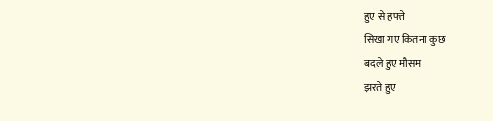हुए से हफ्ते
सिखा गए कितना कुछ
बदले हुए मौसम
झरते हुए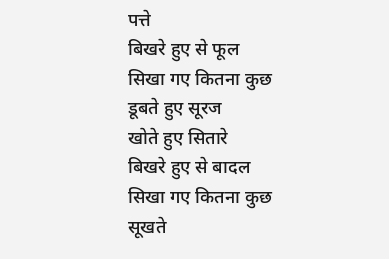पत्ते
बिखरे हुए से फूल
सिखा गए कितना कुछ
डूबते हुए सूरज
खोते हुए सितारे
बिखरे हुए से बादल
सिखा गए कितना कुछ
सूखते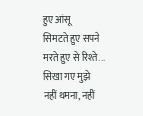हुए आंसू
सिमटते हुए सपने
मरते हुए से रिश्ते...
सिखा गए मुझे
नहीं थमना, नहीं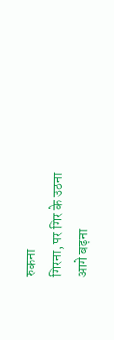रुकना
गिरना, पर गिर के उठना
आगे बढ़ना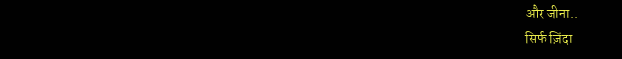और जीना..
सिर्फ ज़िंदा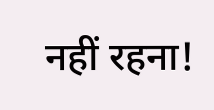नहीं रहना!